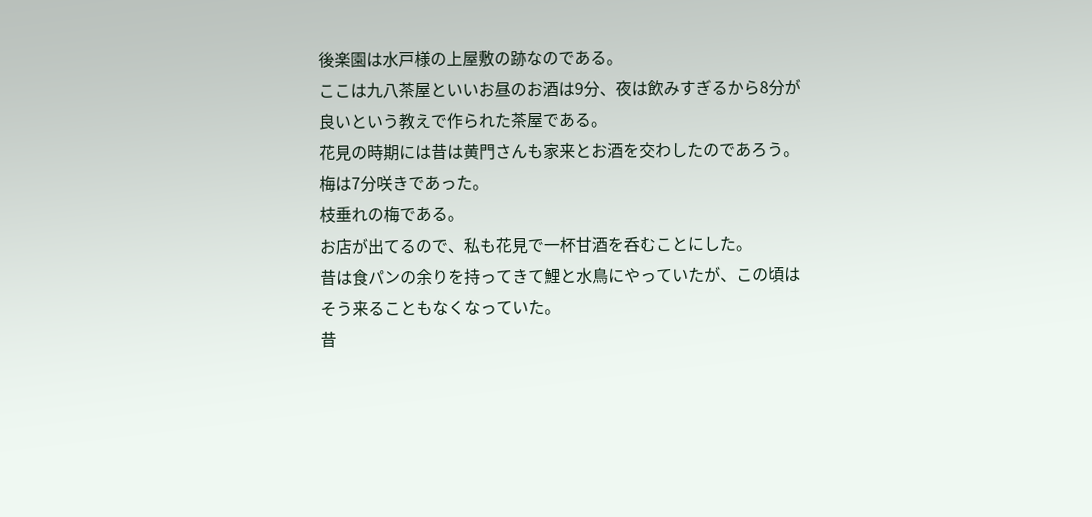後楽園は水戸様の上屋敷の跡なのである。
ここは九八茶屋といいお昼のお酒は9分、夜は飲みすぎるから8分が良いという教えで作られた茶屋である。
花見の時期には昔は黄門さんも家来とお酒を交わしたのであろう。
梅は7分咲きであった。
枝垂れの梅である。
お店が出てるので、私も花見で一杯甘酒を呑むことにした。
昔は食パンの余りを持ってきて鯉と水鳥にやっていたが、この頃はそう来ることもなくなっていた。
昔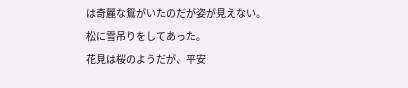は奇麗な鴛がいたのだが姿が見えない。
松に雪吊りをしてあった。
花見は桜のようだが、平安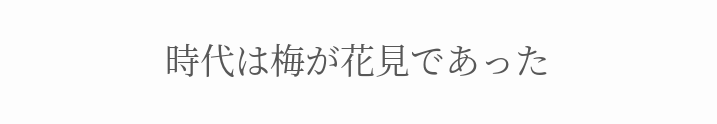時代は梅が花見であった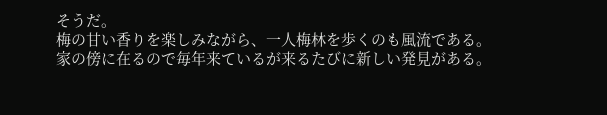そうだ。
梅の甘い香りを楽しみながら、一人梅林を歩くのも風流である。
家の傍に在るので毎年来ているが来るたびに新しい発見がある。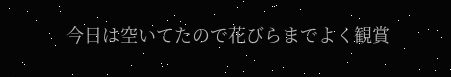今日は空いてたので花びらまでよく観賞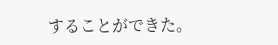することができた。